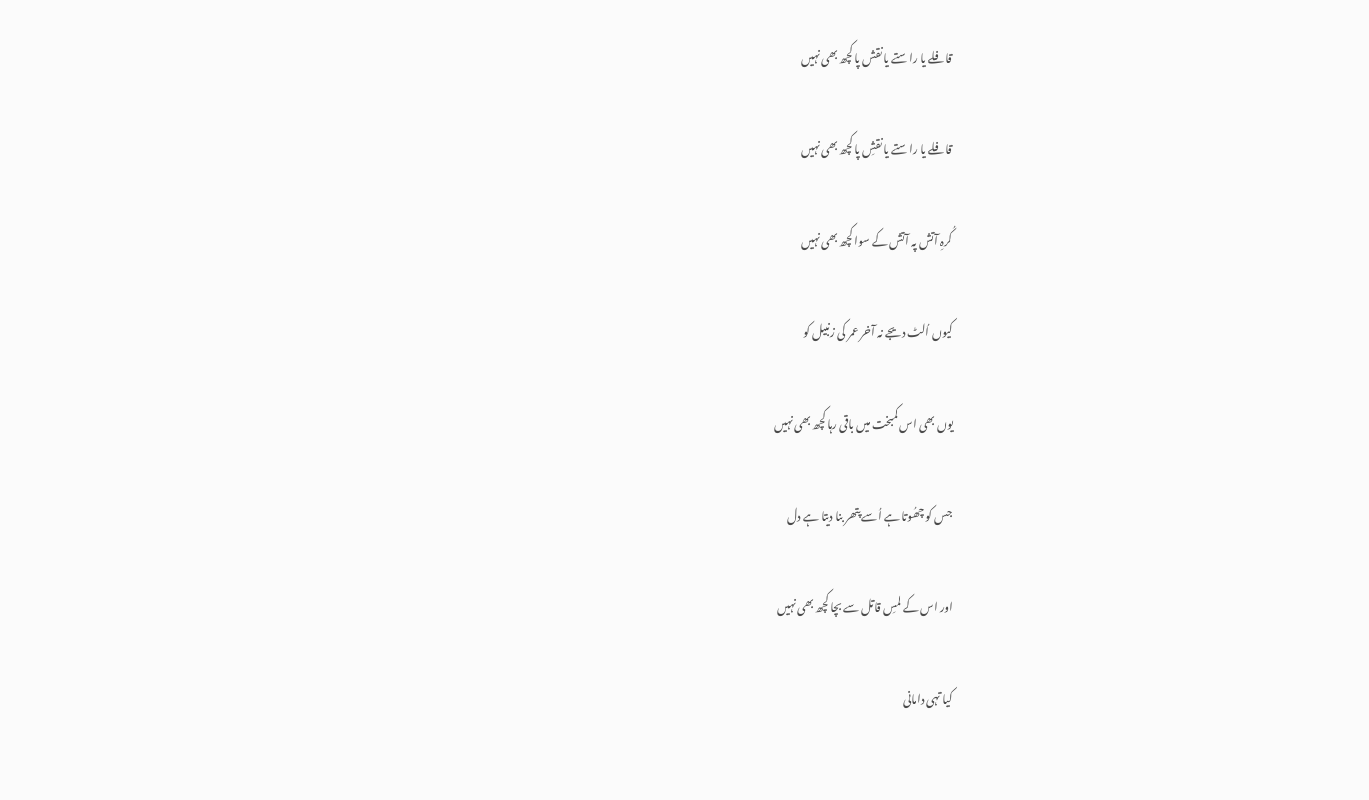قافلے یا راستے یا نقش پا کچھ بھی نہیں

قافلے یا راستے یا نقشِ پا کچھ بھی نہیں

کُرہِ آتش پہ آتش کے سوا کچھ بھی نہیں

کیوں اُلٹ دیجے نہ آخر عمر کی زنبیل کو

یوں بھی اس کمبخت میں باقی رہا کچھ بھی نہیں

جس کو چھُوتا ہے اُسے پتھر بنا دیتا ہے دل

اور اس کے لمسِ قاتل سے بچا کچھ بھی نہیں

کیا تہی دامانی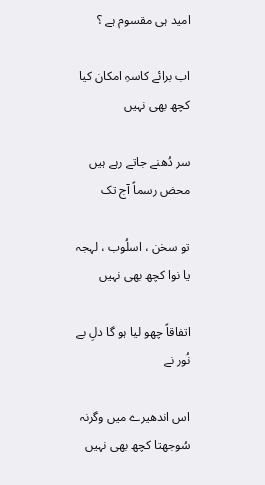امید ہی مقسوم ہے ؟

اب برائے کاسہِ امکان کیا کچھ بھی نہیں

سر دُھنے جاتے رہے ہیں محض رسماً آج تک

تو سخن ، اسلُوب ، لہجہ یا نوا کچھ بھی نہیں

اتفاقاً چھو لیا ہو گا دلِ بے نُور نے

اس اندھیرے میں وگرنہ سُوجھتا کچھ بھی نہیں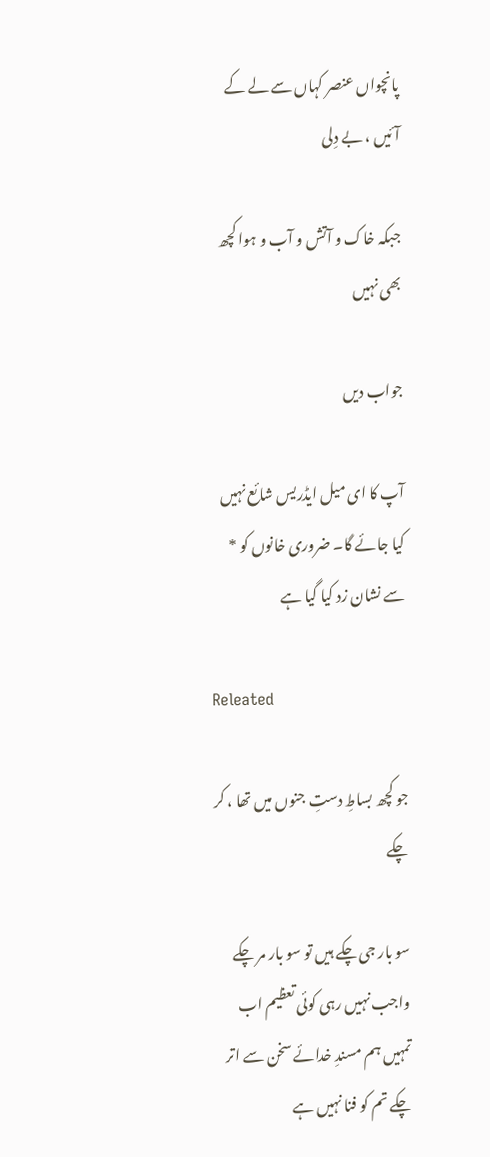پانچواں عنصر کہاں سے لے کے آئیں ، بے دِلی

جبکہ خاک و آتش و آب و ہوا کچھ بھی نہیں

جواب دیں

آپ کا ای میل ایڈریس شائع نہیں کیا جائے گا۔ ضروری خانوں کو * سے نشان زد کیا گیا ہے

Releated

جو کچھ بساطِ دستِ جنوں میں تھا ، کر چکے

سو بار جی چکے ہیں تو سو بار مر چکے واجب نہیں رہی کوئی تعظیم اب تمہیں ہم مسندِ خدائے سخن سے اتر چکے تم کو فنا نہیں ہے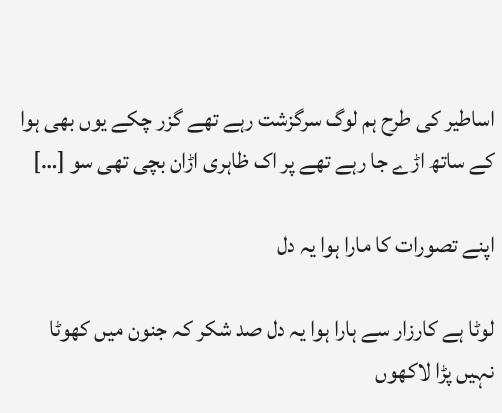اساطیر کی طرح ہم لوگ سرگزشت رہے تھے گزر چکے یوں بھی ہوا کے ساتھ اڑے جا رہے تھے پر اک ظاہری اڑان بچی تھی سو […]

اپنے تصورات کا مارا ہوا یہ دل

لوٹا ہے کارزار سے ہارا ہوا یہ دل صد شکر کہ جنون میں کھوٹا نہیں پڑا لاکھوں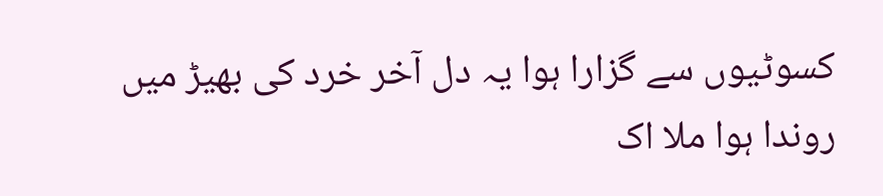کسوٹیوں سے گزارا ہوا یہ دل آخر خرد کی بھیڑ میں روندا ہوا ملا اک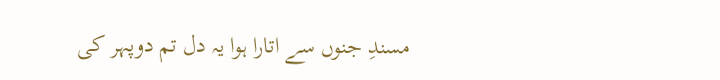مسندِ جنوں سے اتارا ہوا یہ دل تم دوپہر کی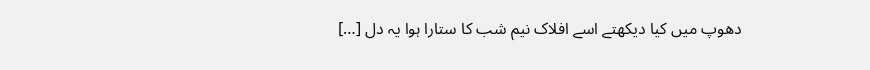دھوپ میں کیا دیکھتے اسے افلاک نیم شب کا ستارا ہوا یہ دل […]